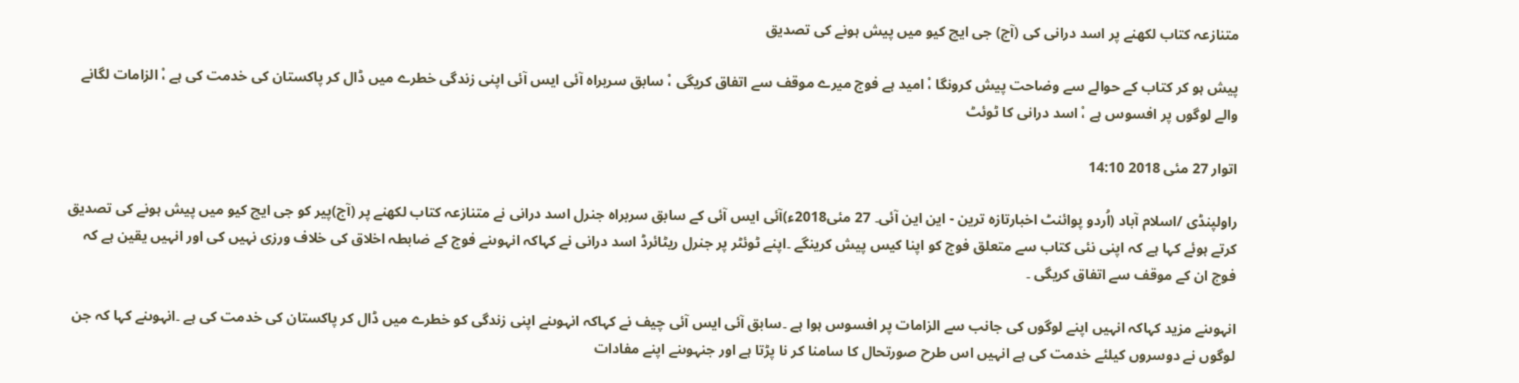متنازعہ کتاب لکھنے پر اسد درانی کی (آج) جی ایچ کیو میں پیش ہونے کی تصدیق

پیش ہو کر کتاب کے حوالے سے وضاحت پیش کرونگا ،ْ امید ہے فوج میرے موقف سے اتفاق کریگی ،ْ سابق سربراہ آئی ایس آئی اپنی زندگی خطرے میں ڈال کر پاکستان کی خدمت کی ہے ،ْ الزامات لگانے والے لوگوں پر افسوس ہے ،ْ اسد درانی کا ٹوئٹ

اتوار 27 مئی 2018 14:10

راولپنڈی /اسلام آباد (اُردو پوائنٹ اخبارتازہ ترین - این این آئی۔ 27 مئی2018ء)آئی ایس آئی کے سابق سربراہ جنرل اسد درانی نے متنازعہ کتاب لکھنے پر (آج)پیر کو جی ایچ کیو میں پیش ہونے کی تصدیق کرتے ہوئے کہا ہے کہ اپنی نئی کتاب سے متعلق فوج کو اپنا کیس پیش کرینگے ۔اپنے ٹوئٹر پر جنرل ریٹائرڈ اسد درانی نے کہاکہ انہوںنے فوج کے ضابطہ اخلاق کی خلاف ورزی نہیں کی اور انہیں یقین ہے کہ فوج ان کے موقف سے اتفاق کریگی ۔

انہوںنے مزید کہاکہ انہیں اپنے لوگوں کی جانب سے الزامات پر افسوس ہوا ہے ۔سابق آئی ایس آئی چیف نے کہاکہ انہوںنے اپنی زندگی کو خطرے میں ڈال کر پاکستان کی خدمت کی ہے ۔انہوںنے کہا کہ جن لوگوں نے دوسروں کیلئے خدمت کی ہے انہیں اس طرح صورتحال کا سامنا کر نا پڑتا ہے اور جنہوںنے اپنے مفادات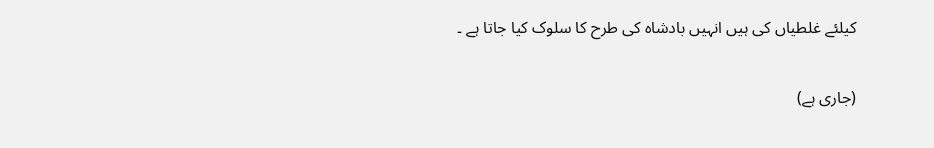کیلئے غلطیاں کی ہیں انہیں بادشاہ کی طرح کا سلوک کیا جاتا ہے ۔

(جاری ہے)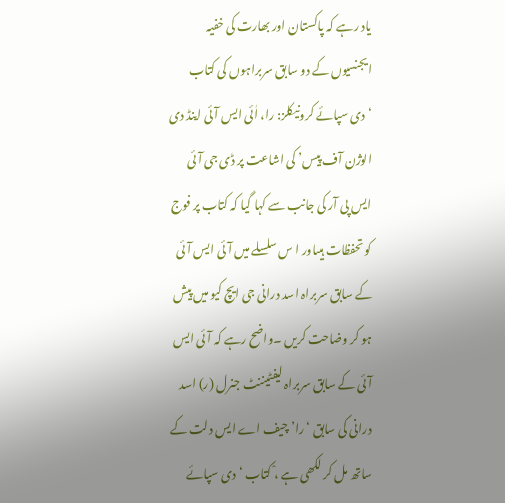یاد رہے کہ پاکستان اور بھارت کی خفیہ ایجنسیوں کے دو سابق سربراہوں کی کتاب ‘دی سپائے کرونیکلز: را، اٰئی ایس آئی اینڈ دی الوژن آف پیس’ کی اشاعت پر ڈی جی آئی ایس پی آر کی جانب سے کہا گیا کہ کتاب پر فوج کو تحفظات ہیںاور ا س سلسلے میں آئی ایس آئی کے سابق سربراہ اسد درانی جی ایچ کیو میں پیش ہو کر وضاحت کریں ۔واضح رہے کہ آئی ایس آئی کے سابق سربراہ لیفٹیننٹ جنرل (ر) اسد درانی کی سابق ‘را’ چیف اے ایس دلت کے ساتھ مل کر لکھی ہے ،ْ کتاب ‘دی سپائے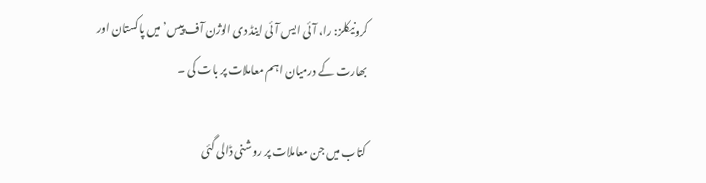کرونیکلز: را، آئی ایس آئی اینڈ دی الوژن آف پیس’ میں پاکستان اور بھارت کے درمیان اہم معاملات پر بات کی ۔

کتاب میں جن معاملات پر روشنی ڈالی گئی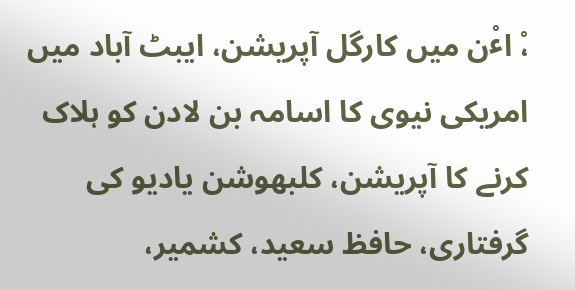،ْ اٴْن میں کارگل آپریشن، ایبٹ آباد میں امریکی نیوی کا اسامہ بن لادن کو ہلاک کرنے کا آپریشن، کلبھوشن یادیو کی گرفتاری، حافظ سعید، کشمیر،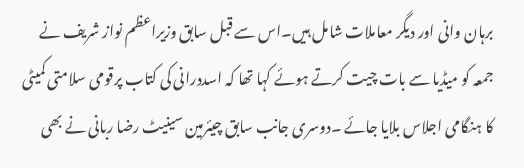برہان وانی اور دیگر معاملات شامل ہیں۔اس سے قبل سابق وزیراعظم نواز شریف نے جمعہ کو میڈیا سے بات چیت کرتے ہوئے کہا تھا کہ اسددرانی کی کتاب پرقومی سلامتی کمیٹی کا ہنگامی اجلاس بلایا جائے ۔دوسری جانب سابق چیئرمین سینیٹ رضا ربانی نے بھی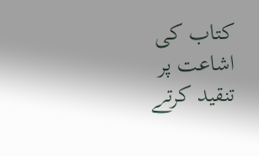کتاب کی اشاعت پر تنقید کرتے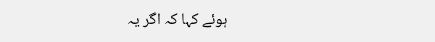ہوئے کہا کہ اگر یہ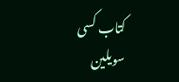کتاب کسی سویلین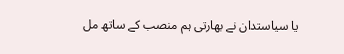یا سیاستدان نے بھارتی ہم منصب کے ساتھ مل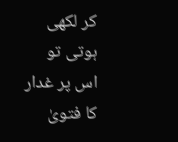کر لکھی ہوتی تو اس پر غدار کا فتویٰ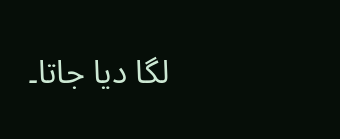لگا دیا جاتا۔